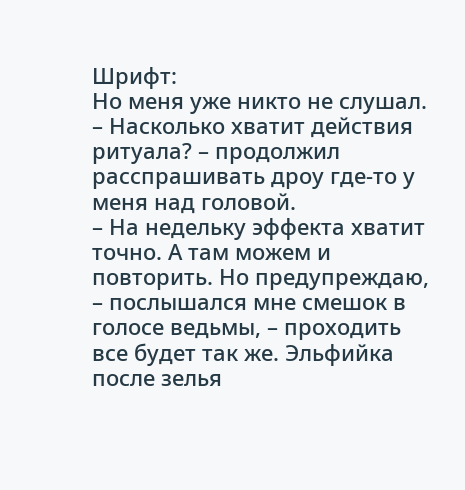Шрифт:
Но меня уже никто не слушал.
– Насколько хватит действия ритуала? – продолжил расспрашивать дроу где-то у меня над головой.
– На недельку эффекта хватит точно. А там можем и повторить. Но предупреждаю, – послышался мне смешок в голосе ведьмы, – проходить все будет так же. Эльфийка после зелья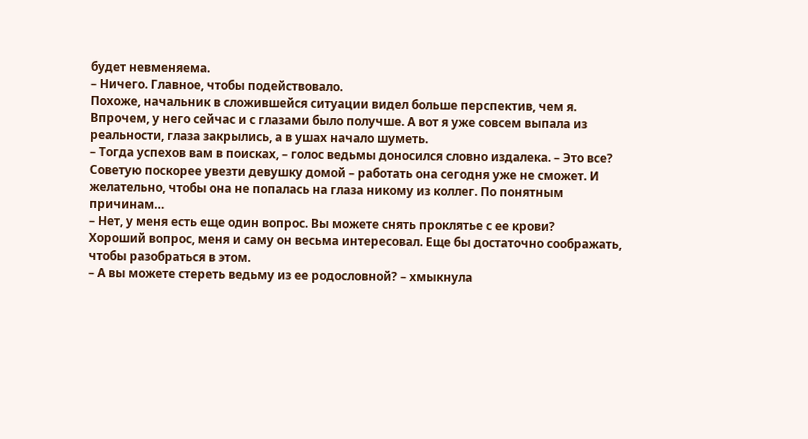будет невменяема.
– Ничего. Главное, чтобы подействовало.
Похоже, начальник в сложившейся ситуации видел больше перспектив, чем я. Впрочем, у него сейчас и с глазами было получше. А вот я уже совсем выпала из реальности, глаза закрылись, а в ушах начало шуметь.
– Тогда успехов вам в поисках, – голос ведьмы доносился словно издалека. – Это все? Советую поскорее увезти девушку домой – работать она сегодня уже не сможет. И желательно, чтобы она не попалась на глаза никому из коллег. По понятным причинам…
– Нет, у меня есть еще один вопрос. Вы можете снять проклятье с ее крови?
Хороший вопрос, меня и саму он весьма интересовал. Еще бы достаточно соображать, чтобы разобраться в этом.
– А вы можете стереть ведьму из ее родословной? – хмыкнула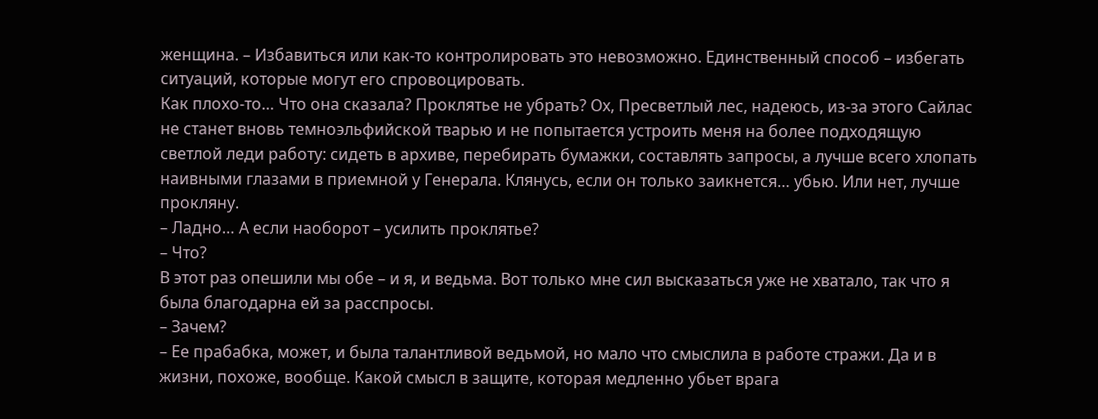женщина. – Избавиться или как-то контролировать это невозможно. Единственный способ – избегать ситуаций, которые могут его спровоцировать.
Как плохо-то… Что она сказала? Проклятье не убрать? Ох, Пресветлый лес, надеюсь, из-за этого Сайлас не станет вновь темноэльфийской тварью и не попытается устроить меня на более подходящую светлой леди работу: сидеть в архиве, перебирать бумажки, составлять запросы, а лучше всего хлопать наивными глазами в приемной у Генерала. Клянусь, если он только заикнется… убью. Или нет, лучше прокляну.
– Ладно… А если наоборот – усилить проклятье?
– Что?
В этот раз опешили мы обе – и я, и ведьма. Вот только мне сил высказаться уже не хватало, так что я была благодарна ей за расспросы.
– Зачем?
– Ее прабабка, может, и была талантливой ведьмой, но мало что смыслила в работе стражи. Да и в жизни, похоже, вообще. Какой смысл в защите, которая медленно убьет врага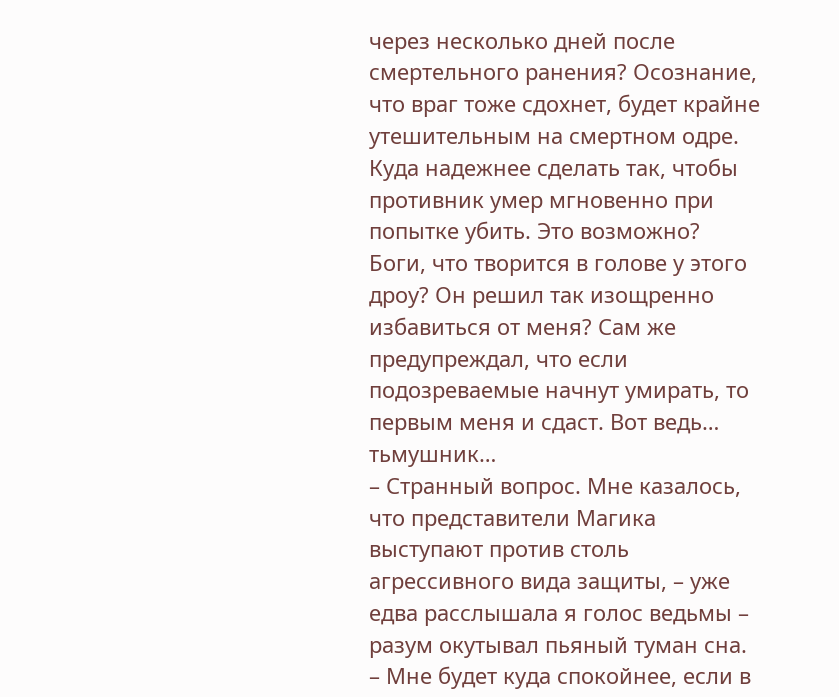через несколько дней после смертельного ранения? Осознание, что враг тоже сдохнет, будет крайне утешительным на смертном одре. Куда надежнее сделать так, чтобы противник умер мгновенно при попытке убить. Это возможно?
Боги, что творится в голове у этого дроу? Он решил так изощренно избавиться от меня? Сам же предупреждал, что если подозреваемые начнут умирать, то первым меня и сдаст. Вот ведь… тьмушник…
– Странный вопрос. Мне казалось, что представители Магика выступают против столь агрессивного вида защиты, – уже едва расслышала я голос ведьмы – разум окутывал пьяный туман сна.
– Мне будет куда спокойнее, если в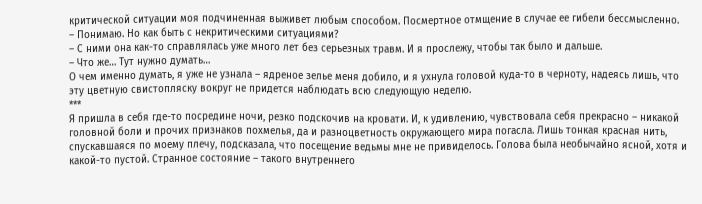критической ситуации моя подчиненная выживет любым способом. Посмертное отмщение в случае ее гибели бессмысленно.
– Понимаю. Но как быть с некритическими ситуациями?
– С ними она как-то справлялась уже много лет без серьезных травм. И я прослежу, чтобы так было и дальше.
– Что же… Тут нужно думать…
О чем именно думать, я уже не узнала – ядреное зелье меня добило, и я ухнула головой куда-то в черноту, надеясь лишь, что эту цветную свистопляску вокруг не придется наблюдать всю следующую неделю.
***
Я пришла в себя где-то посредине ночи, резко подскочив на кровати. И, к удивлению, чувствовала себя прекрасно – никакой головной боли и прочих признаков похмелья, да и разноцветность окружающего мира погасла. Лишь тонкая красная нить, спускавшаяся по моему плечу, подсказала, что посещение ведьмы мне не привиделось. Голова была необычайно ясной, хотя и какой-то пустой. Странное состояние – такого внутреннего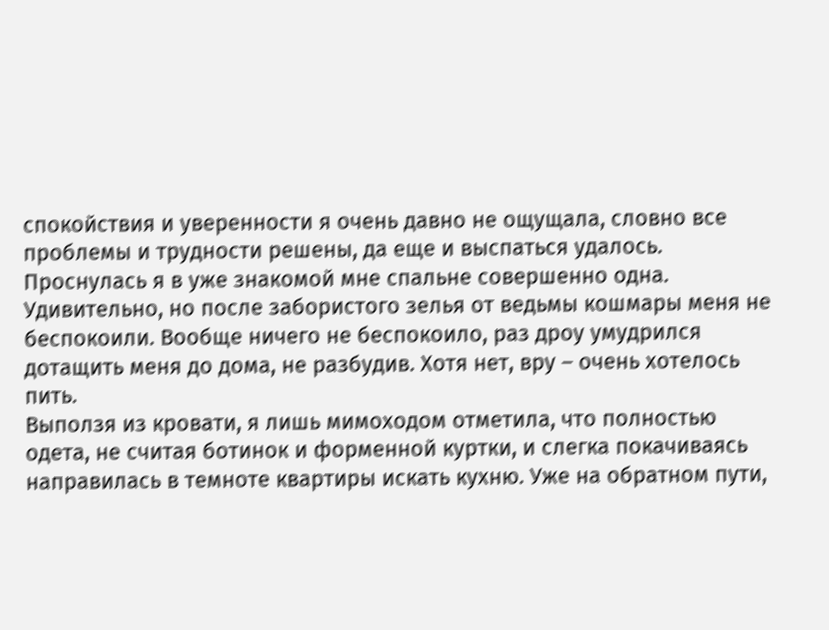спокойствия и уверенности я очень давно не ощущала, словно все проблемы и трудности решены, да еще и выспаться удалось.
Проснулась я в уже знакомой мне спальне совершенно одна. Удивительно, но после забористого зелья от ведьмы кошмары меня не беспокоили. Вообще ничего не беспокоило, раз дроу умудрился дотащить меня до дома, не разбудив. Хотя нет, вру – очень хотелось пить.
Выползя из кровати, я лишь мимоходом отметила, что полностью одета, не считая ботинок и форменной куртки, и слегка покачиваясь направилась в темноте квартиры искать кухню. Уже на обратном пути,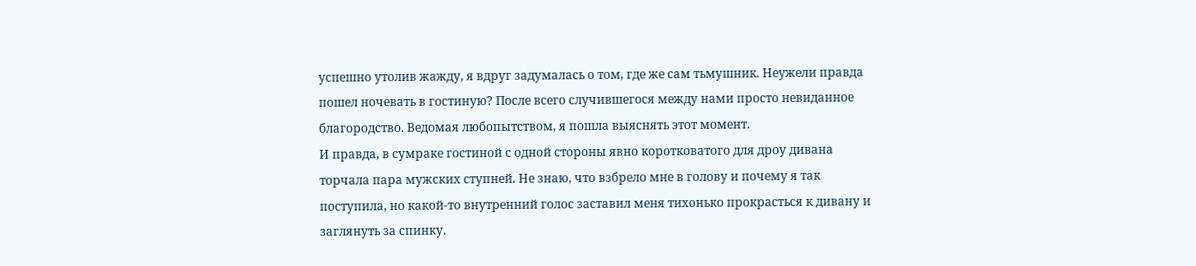успешно утолив жажду, я вдруг задумалась о том, где же сам тьмушник. Неужели правда пошел ночевать в гостиную? После всего случившегося между нами просто невиданное благородство. Ведомая любопытством, я пошла выяснять этот момент.
И правда, в сумраке гостиной с одной стороны явно коротковатого для дроу дивана торчала пара мужских ступней. Не знаю, что взбрело мне в голову и почему я так поступила, но какой-то внутренний голос заставил меня тихонько прокрасться к дивану и заглянуть за спинку.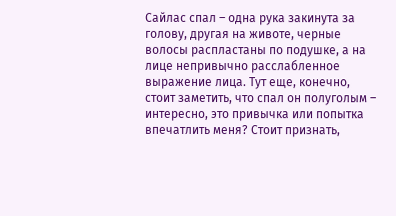Сайлас спал – одна рука закинута за голову, другая на животе, черные волосы распластаны по подушке, а на лице непривычно расслабленное выражение лица. Тут еще, конечно, стоит заметить, что спал он полуголым – интересно, это привычка или попытка впечатлить меня? Стоит признать,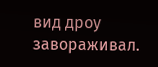вид дроу завораживал.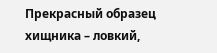Прекрасный образец хищника – ловкий,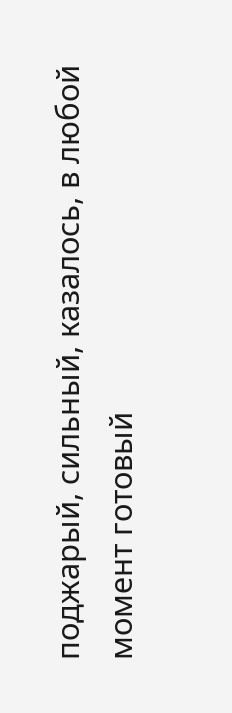поджарый, сильный, казалось, в любой момент готовый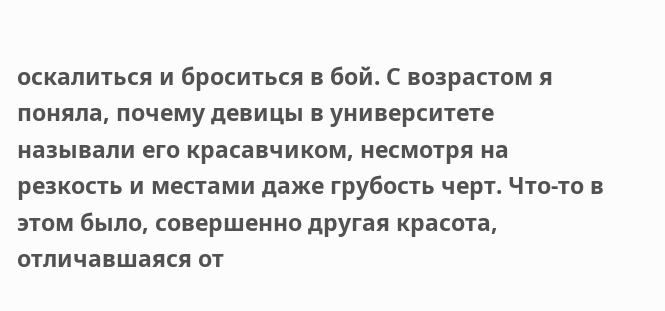оскалиться и броситься в бой. С возрастом я поняла, почему девицы в университете называли его красавчиком, несмотря на резкость и местами даже грубость черт. Что-то в этом было, совершенно другая красота, отличавшаяся от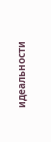идеальности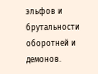эльфов и брутальности оборотней и демонов.